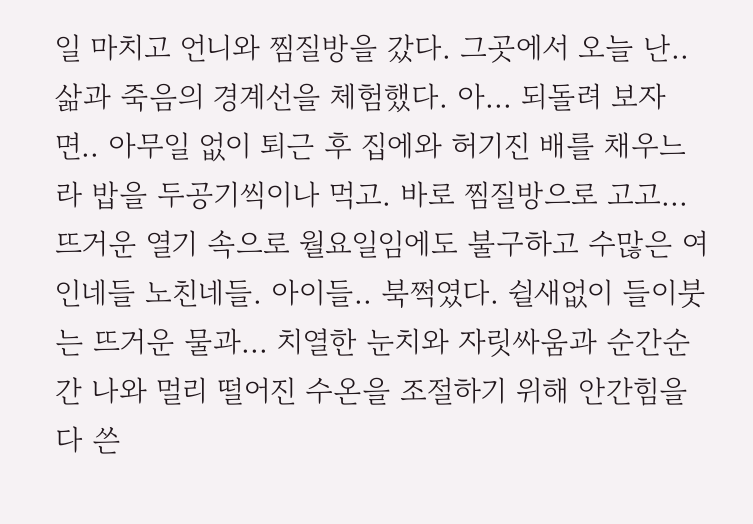일 마치고 언니와 찜질방을 갔다. 그곳에서 오늘 난.. 삶과 죽음의 경계선을 체험했다. 아... 되돌려 보자면.. 아무일 없이 퇴근 후 집에와 허기진 배를 채우느라 밥을 두공기씩이나 먹고. 바로 찜질방으로 고고... 뜨거운 열기 속으로 월요일임에도 불구하고 수많은 여인네들 노친네들. 아이들.. 북쩍였다. 쉴새없이 들이붓는 뜨거운 물과... 치열한 눈치와 자릿싸움과 순간순간 나와 멀리 떨어진 수온을 조절하기 위해 안간힘을 다 쓴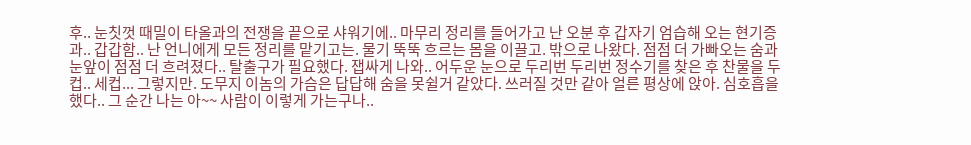후.. 눈칫껏 때밀이 타올과의 전쟁을 끝으로 샤워기에.. 마무리 정리를 들어가고 난 오분 후 갑자기 엄습해 오는 현기증과.. 갑갑함.. 난 언니에게 모든 정리를 맡기고는. 물기 뚝뚝 흐르는 몸을 이끌고. 밖으로 나왔다. 점점 더 가빠오는 숨과 눈앞이 점점 더 흐려졌다.. 탈출구가 필요했다. 잽싸게 나와.. 어두운 눈으로 두리번 두리번 정수기를 찾은 후 찬물을 두컵.. 세컵... 그렇지만. 도무지 이놈의 가슴은 답답해 숨을 못쉴거 같았다. 쓰러질 것만 같아 얼른 평상에 앉아. 심호흡을 했다.. 그 순간 나는 아~~ 사람이 이렇게 가는구나..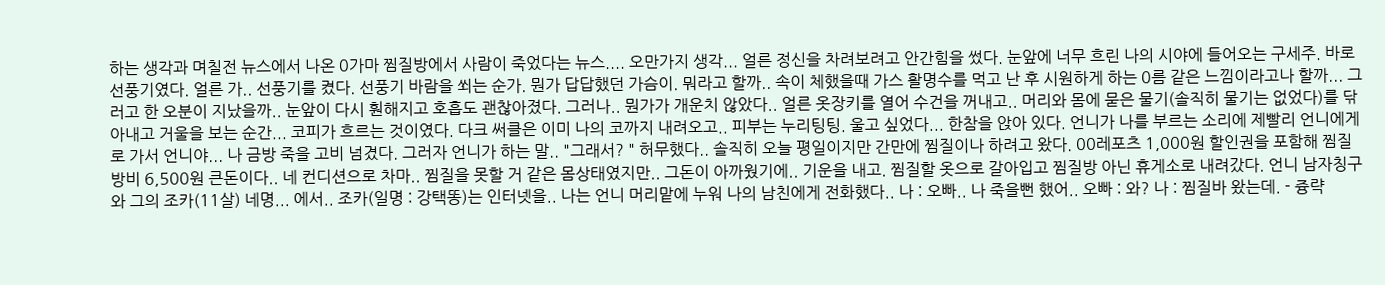하는 생각과 며칠전 뉴스에서 나온 0가마 찜질방에서 사람이 죽었다는 뉴스.... 오만가지 생각... 얼른 정신을 차려보려고 안간힘을 썼다. 눈앞에 너무 흐린 나의 시야에 들어오는 구세주. 바로 선풍기였다. 얼른 가.. 선풍기를 켰다. 선풍기 바람을 쐬는 순가. 뭔가 답답했던 가슴이. 뭐라고 할까.. 속이 체했을때 가스 활명수를 먹고 난 후 시원하게 하는 0름 같은 느낌이라고나 할까... 그러고 한 오분이 지났을까.. 눈앞이 다시 훤해지고 호흡도 괜찮아졌다. 그러나.. 뭔가가 개운치 않았다.. 얼른 옷장키를 열어 수건을 꺼내고.. 머리와 몸에 묻은 물기(솔직히 물기는 없었다)를 닦아내고 거울을 보는 순간... 코피가 흐르는 것이였다. 다크 써클은 이미 나의 코까지 내려오고.. 피부는 누리팅팅. 울고 싶었다... 한참을 앉아 있다. 언니가 나를 부르는 소리에 제빨리 언니에게로 가서 언니야... 나 금방 죽을 고비 넘겼다. 그러자 언니가 하는 말.. "그래서? " 허무했다.. 솔직히 오늘 평일이지만 간만에 찜질이나 하려고 왔다. 00레포츠 1,000원 할인권을 포함해 찜질방비 6,500원 큰돈이다.. 네 컨디션으로 차마.. 찜질을 못할 거 같은 몸상태였지만.. 그돈이 아까웠기에.. 기운을 내고. 찜질할 옷으로 갈아입고 찜질방 아닌 휴게소로 내려갔다. 언니 남자칭구와 그의 조카(11살) 네명... 에서.. 조카(일명 : 강택똥)는 인터넷을.. 나는 언니 머리맡에 누워 나의 남친에게 전화했다.. 나 : 오빠.. 나 죽을뻔 했어.. 오빠 : 와? 나 : 찜질바 왔는데. - 즁략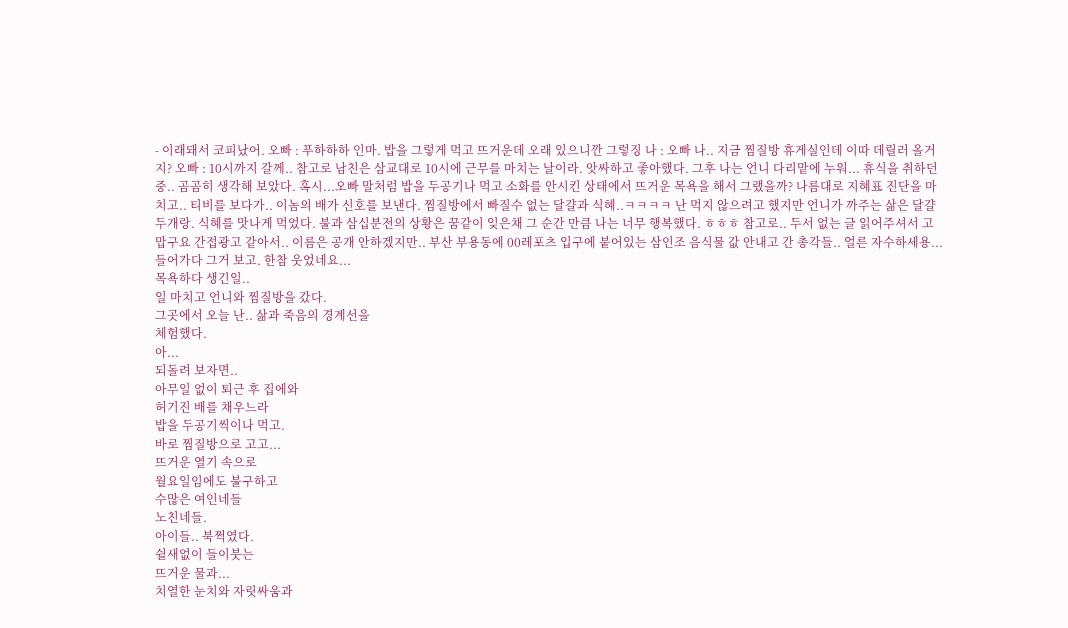- 이래돼서 코피났어. 오빠 : 푸하하하 인마. 밥을 그렇게 먹고 뜨거운데 오래 있으니깐 그렇징 나 : 오빠 나.. 지금 찜질방 휴게실인데 이따 데릴러 올거지? 오빠 : 10시까지 갈께.. 참고로 남친은 삼교대로 10시에 근무를 마치는 날이라. 앗싸하고 좋아했다. 그후 나는 언니 다리맡에 누워... 휴식을 취하던 중.. 곰곰히 생각해 보았다. 혹시...오빠 말처럼 밥을 두공기나 먹고 소화를 안시킨 상태에서 뜨거운 목욕을 해서 그랬을까? 나름대로 지혜표 진단을 마치고.. 티비를 보다가.. 이놈의 배가 신호를 보낸다. 찜질방에서 빠질수 없는 달걀과 식혜..ㅋㅋㅋㅋ 난 먹지 않으려고 했지만 언니가 까주는 삶은 달걀 두개랑. 식혜를 맛나게 먹었다. 불과 삼십분전의 상황은 꿈같이 잊은채 그 순간 만큼 나는 너무 행복했다. ㅎㅎㅎ 참고로.. 두서 없는 글 읽어주셔서 고맙구요 간접광고 같아서.. 이름은 공개 안하겠지만.. 부산 부용동에 00레포츠 입구에 붙어있는 삼인조 음식물 값 안내고 간 총각들.. 얼른 자수하세용... 들어가다 그거 보고. 한참 웃었네요...
목욕하다 생긴일..
일 마치고 언니와 찜질방을 갔다.
그곳에서 오늘 난.. 삶과 죽음의 경계선을
체험했다.
아...
되돌려 보자면..
아무일 없이 퇴근 후 집에와
허기진 배를 채우느라
밥을 두공기씩이나 먹고.
바로 찜질방으로 고고...
뜨거운 열기 속으로
월요일임에도 불구하고
수많은 여인네들
노친네들.
아이들.. 북쩍였다.
쉴새없이 들이붓는
뜨거운 물과...
치열한 눈치와 자릿싸움과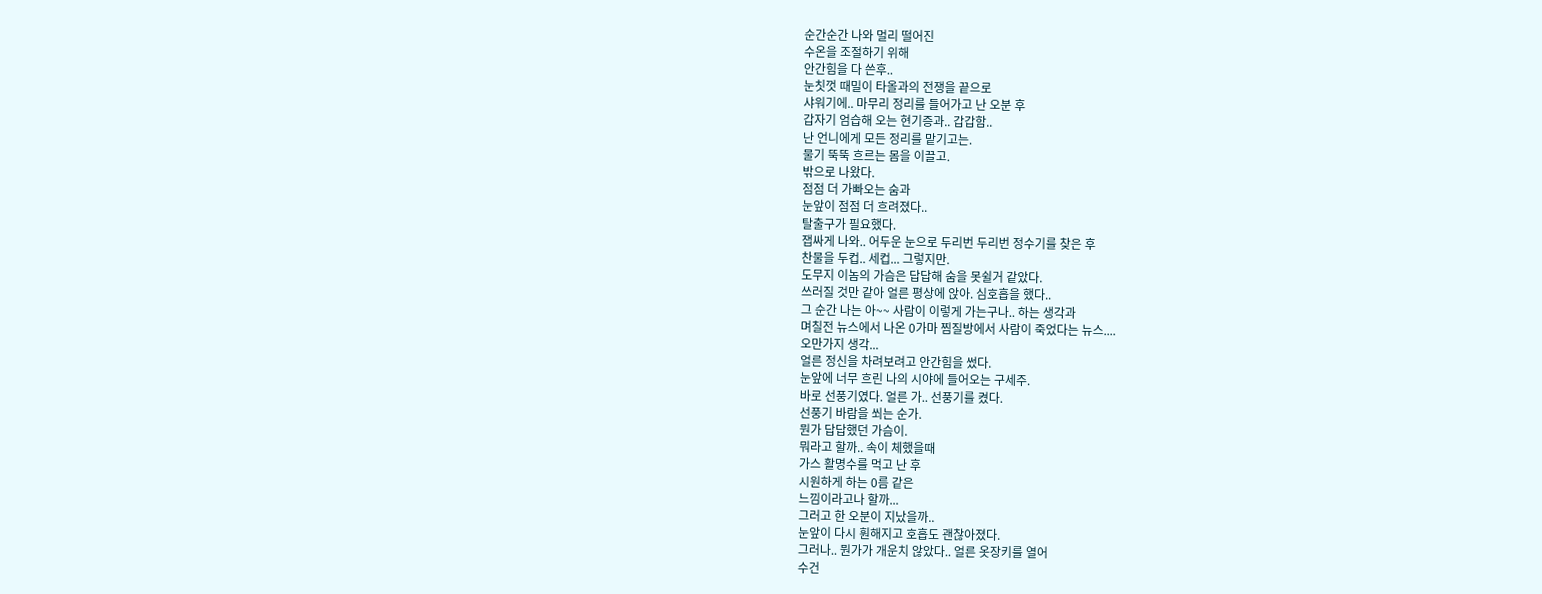순간순간 나와 멀리 떨어진
수온을 조절하기 위해
안간힘을 다 쓴후..
눈칫껏 때밀이 타올과의 전쟁을 끝으로
샤워기에.. 마무리 정리를 들어가고 난 오분 후
갑자기 엄습해 오는 현기증과.. 갑갑함..
난 언니에게 모든 정리를 맡기고는.
물기 뚝뚝 흐르는 몸을 이끌고.
밖으로 나왔다.
점점 더 가빠오는 숨과
눈앞이 점점 더 흐려졌다..
탈출구가 필요했다.
잽싸게 나와.. 어두운 눈으로 두리번 두리번 정수기를 찾은 후
찬물을 두컵.. 세컵... 그렇지만.
도무지 이놈의 가슴은 답답해 숨을 못쉴거 같았다.
쓰러질 것만 같아 얼른 평상에 앉아. 심호흡을 했다..
그 순간 나는 아~~ 사람이 이렇게 가는구나.. 하는 생각과
며칠전 뉴스에서 나온 0가마 찜질방에서 사람이 죽었다는 뉴스....
오만가지 생각...
얼른 정신을 차려보려고 안간힘을 썼다.
눈앞에 너무 흐린 나의 시야에 들어오는 구세주.
바로 선풍기였다. 얼른 가.. 선풍기를 켰다.
선풍기 바람을 쐬는 순가.
뭔가 답답했던 가슴이.
뭐라고 할까.. 속이 체했을때
가스 활명수를 먹고 난 후
시원하게 하는 0름 같은
느낌이라고나 할까...
그러고 한 오분이 지났을까..
눈앞이 다시 훤해지고 호흡도 괜찮아졌다.
그러나.. 뭔가가 개운치 않았다.. 얼른 옷장키를 열어
수건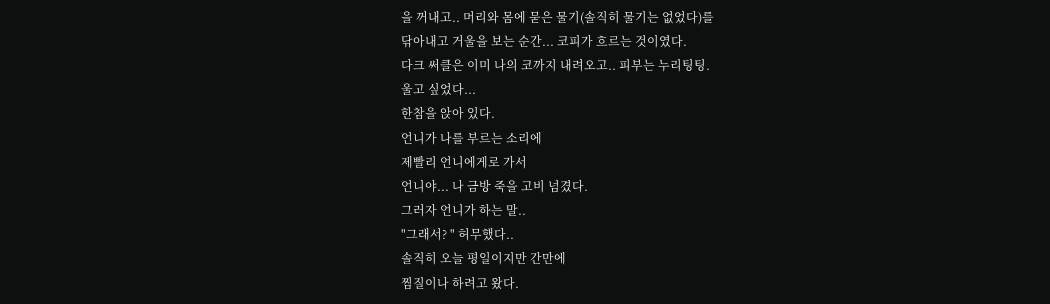을 꺼내고.. 머리와 몸에 묻은 물기(솔직히 물기는 없었다)를
닦아내고 거울을 보는 순간... 코피가 흐르는 것이였다.
다크 써클은 이미 나의 코까지 내려오고.. 피부는 누리팅팅.
울고 싶었다...
한참을 앉아 있다.
언니가 나를 부르는 소리에
제빨리 언니에게로 가서
언니야... 나 금방 죽을 고비 넘겼다.
그러자 언니가 하는 말..
"그래서? " 허무했다..
솔직히 오늘 평일이지만 간만에
찜질이나 하려고 왔다.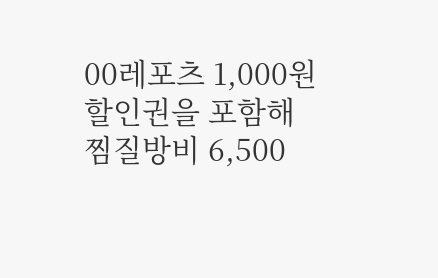00레포츠 1,000원 할인권을 포함해
찜질방비 6,500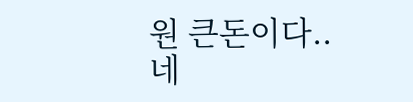원 큰돈이다..
네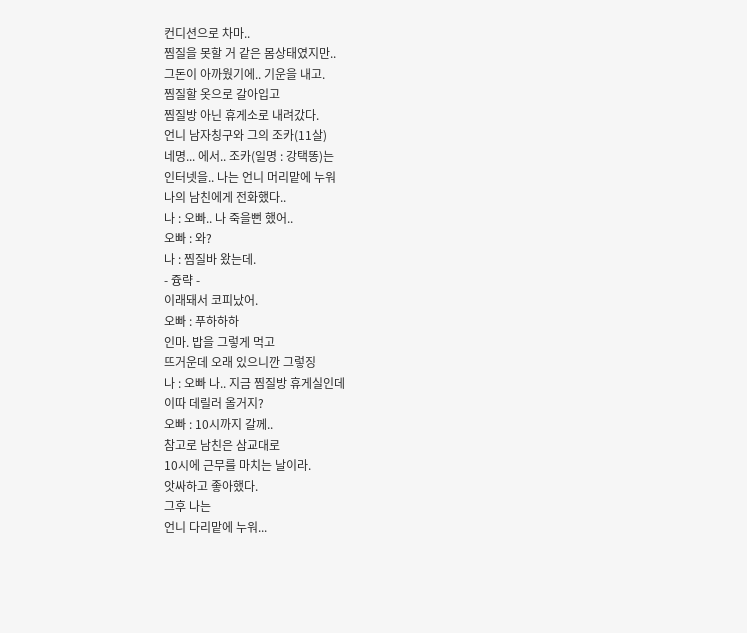컨디션으로 차마..
찜질을 못할 거 같은 몸상태였지만..
그돈이 아까웠기에.. 기운을 내고.
찜질할 옷으로 갈아입고
찜질방 아닌 휴게소로 내려갔다.
언니 남자칭구와 그의 조카(11살)
네명... 에서.. 조카(일명 : 강택똥)는
인터넷을.. 나는 언니 머리맡에 누워
나의 남친에게 전화했다..
나 : 오빠.. 나 죽을뻔 했어..
오빠 : 와?
나 : 찜질바 왔는데.
- 즁략 -
이래돼서 코피났어.
오빠 : 푸하하하
인마. 밥을 그렇게 먹고
뜨거운데 오래 있으니깐 그렇징
나 : 오빠 나.. 지금 찜질방 휴게실인데
이따 데릴러 올거지?
오빠 : 10시까지 갈께..
참고로 남친은 삼교대로
10시에 근무를 마치는 날이라.
앗싸하고 좋아했다.
그후 나는
언니 다리맡에 누워...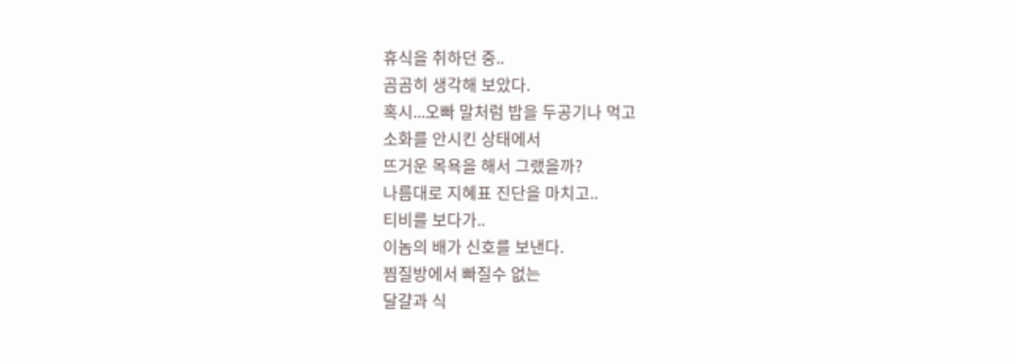휴식을 취하던 중..
곰곰히 생각해 보았다.
혹시...오빠 말처럼 밥을 두공기나 먹고
소화를 안시킨 상태에서
뜨거운 목욕을 해서 그랬을까?
나름대로 지혜표 진단을 마치고..
티비를 보다가..
이놈의 배가 신호를 보낸다.
찜질방에서 빠질수 없는
달걀과 식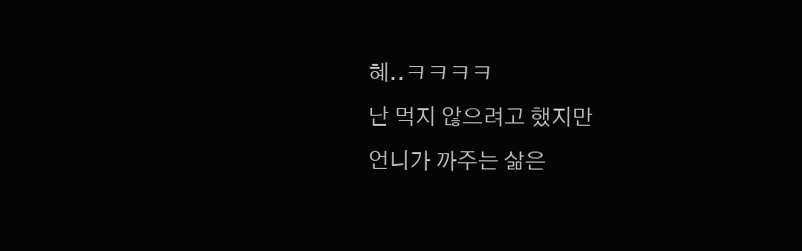혜..ㅋㅋㅋㅋ
난 먹지 않으려고 했지만
언니가 까주는 삶은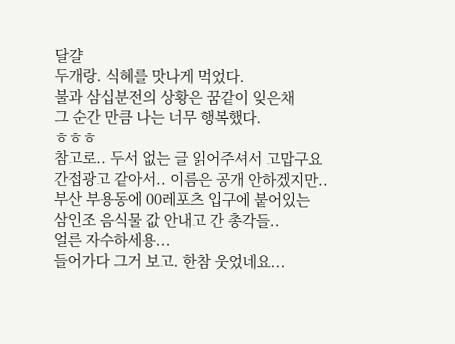달걀
두개랑. 식혜를 맛나게 먹었다.
불과 삼십분전의 상황은 꿈같이 잊은채
그 순간 만큼 나는 너무 행복했다.
ㅎㅎㅎ
참고로.. 두서 없는 글 읽어주셔서 고맙구요
간접광고 같아서.. 이름은 공개 안하겠지만..
부산 부용동에 00레포츠 입구에 붙어있는
삼인조 음식물 값 안내고 간 총각들..
얼른 자수하세용...
들어가다 그거 보고. 한참 웃었네요...